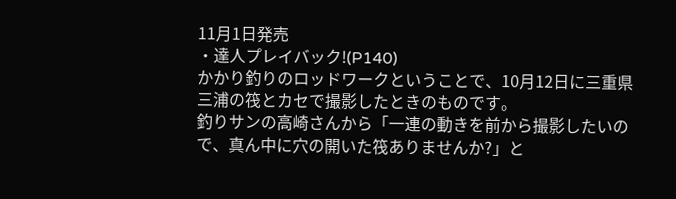11月1日発売
・達人プレイバック!(P140)
かかり釣りのロッドワークということで、10月12日に三重県三浦の筏とカセで撮影したときのものです。
釣りサンの高崎さんから「一連の動きを前から撮影したいので、真ん中に穴の開いた筏ありませんか?」と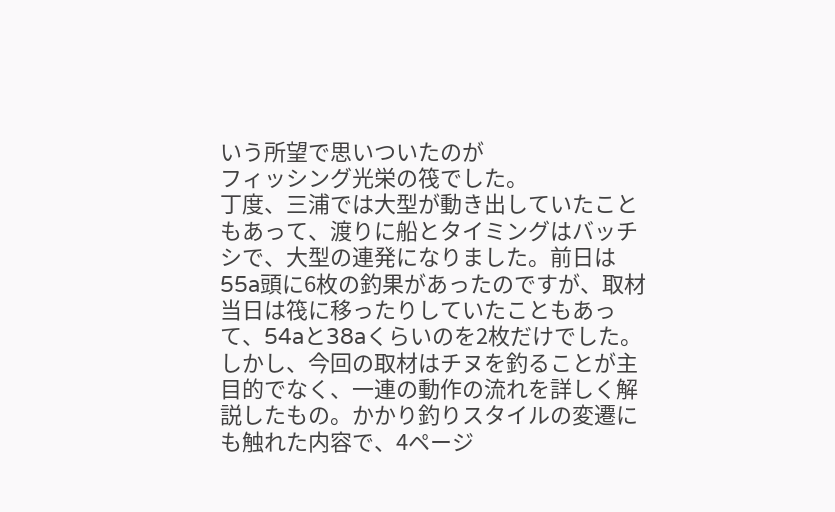いう所望で思いついたのが
フィッシング光栄の筏でした。
丁度、三浦では大型が動き出していたこともあって、渡りに船とタイミングはバッチシで、大型の連発になりました。前日は55a頭に6枚の釣果があったのですが、取材当日は筏に移ったりしていたこともあって、54aと38aくらいのを2枚だけでした。
しかし、今回の取材はチヌを釣ることが主目的でなく、一連の動作の流れを詳しく解説したもの。かかり釣りスタイルの変遷にも触れた内容で、4ページ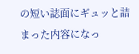の短い誌面にギュッと詰まった内容になっ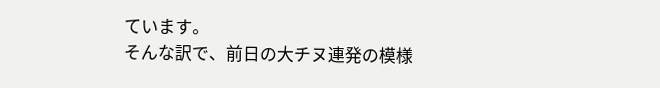ています。
そんな訳で、前日の大チヌ連発の模様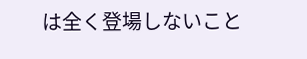は全く登場しないこと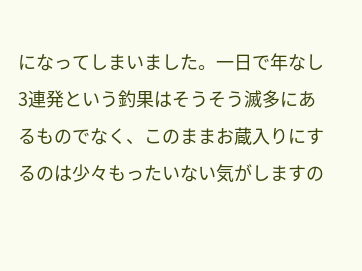になってしまいました。一日で年なし3連発という釣果はそうそう滅多にあるものでなく、このままお蔵入りにするのは少々もったいない気がしますの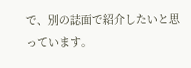で、別の誌面で紹介したいと思っています。